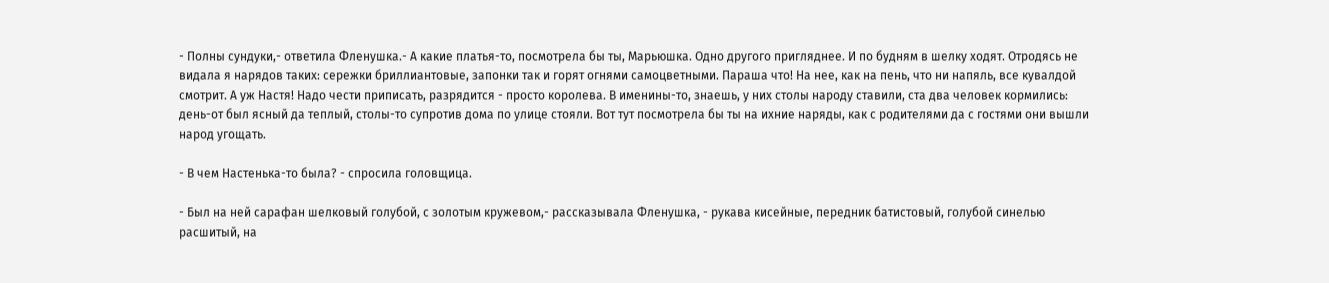- Полны сундуки,- ответила Фленушка.- А какие платья-то, посмотрела бы ты, Марьюшка. Одно другого пригляднее. И по будням в шелку ходят. Отродясь не видала я нарядов таких: сережки бриллиантовые, запонки так и горят огнями самоцветными. Параша что! На нее, как на пень, что ни напяль, все кувалдой смотрит. А уж Настя! Надо чести приписать, разрядится - просто королева. В именины-то, знаешь, у них столы народу ставили, ста два человек кормились: день-от был ясный да теплый, столы-то супротив дома по улице стояли. Вот тут посмотрела бы ты на ихние наряды, как с родителями да с гостями они вышли народ угощать.

- В чем Настенька-то была? - спросила головщица.

- Был на ней сарафан шелковый голубой, с золотым кружевом,- рассказывала Фленушка, - рукава кисейные, передник батистовый, голубой синелью расшитый, на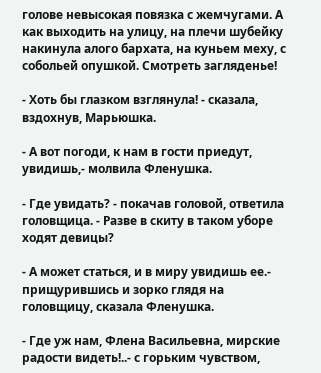голове невысокая повязка с жемчугами. А как выходить на улицу, на плечи шубейку накинула алого бархата, на куньем меху, с собольей опушкой. Смотреть загляденье!

- Хоть бы глазком взглянула! - сказала, вздохнув, Марьюшка.

- А вот погоди, к нам в гости приедут, увидишь,- молвила Фленушка.

- Где увидать? - покачав головой, ответила головщица. - Разве в скиту в таком уборе ходят девицы?

- А может статься, и в миру увидишь ее.- прищурившись и зорко глядя на головщицу, сказала Фленушка.

- Где уж нам, Флена Васильевна, мирские радости видеть!..- с горьким чувством,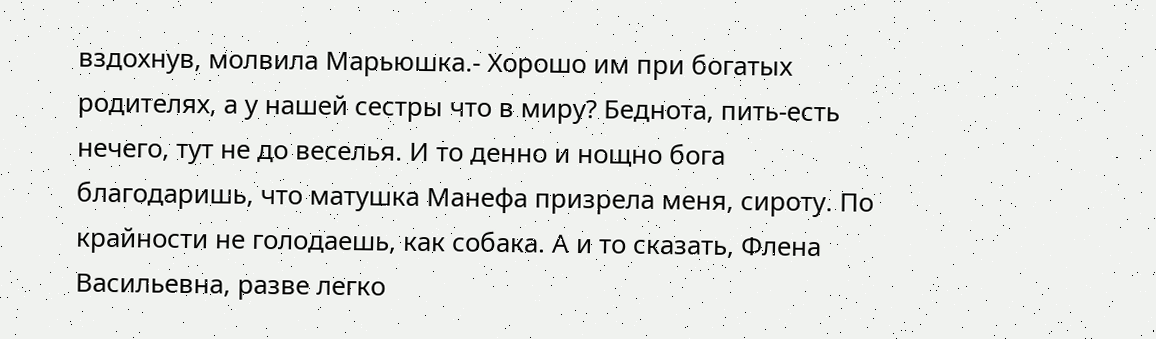вздохнув, молвила Марьюшка.- Хорошо им при богатых родителях, а у нашей сестры что в миру? Беднота, пить-есть нечего, тут не до веселья. И то денно и нощно бога благодаришь, что матушка Манефа призрела меня, сироту. По крайности не голодаешь, как собака. А и то сказать, Флена Васильевна, разве легко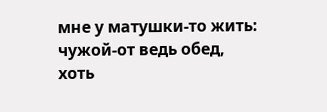мне у матушки-то жить: чужой-от ведь обед, хоть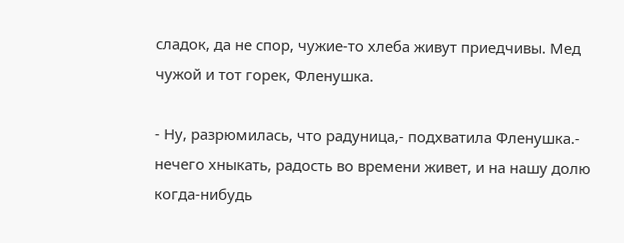сладок, да не спор, чужие-то хлеба живут приедчивы. Мед чужой и тот горек, Фленушка.

- Ну, разрюмилась, что радуница,- подхватила Фленушка.- нечего хныкать, радость во времени живет, и на нашу долю когда-нибудь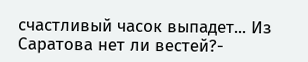счастливый часок выпадет... Из Саратова нет ли вестей?-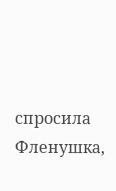спросила Фленушка,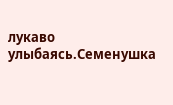лукаво улыбаясь.Семенушка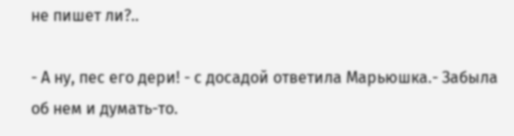не пишет ли?..

- А ну, пес его дери! - с досадой ответила Марьюшка.- Забыла об нем и думать-то.